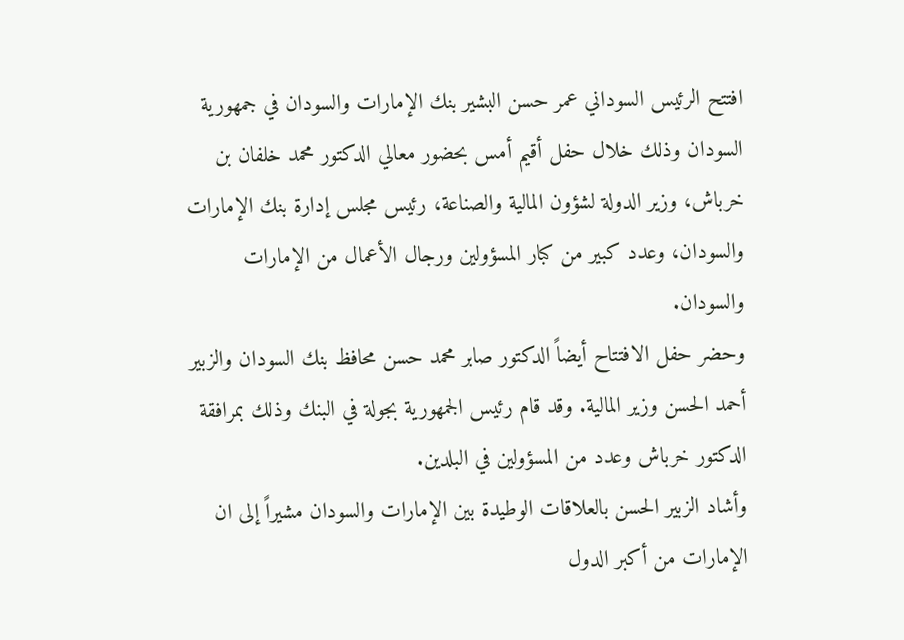افتتح الرئيس السوداني عمر حسن البشير بنك الإمارات والسودان في جمهورية السودان وذلك خلال حفل أقيم أمس بحضور معالي الدكتور محمد خلفان بن خرباش، وزير الدولة لشؤون المالية والصناعة، رئيس مجلس إدارة بنك الإمارات والسودان، وعدد كبير من كبار المسؤولين ورجال الأعمال من الإمارات والسودان.
وحضر حفل الافتتاح أيضاً الدكتور صابر محمد حسن محافظ بنك السودان والزبير أحمد الحسن وزير المالية. وقد قام رئيس الجمهورية بجولة في البنك وذلك بمرافقة الدكتور خرباش وعدد من المسؤولين في البلدين.
وأشاد الزبير الحسن بالعلاقات الوطيدة بين الإمارات والسودان مشيراً إلى ان الإمارات من أكبر الدول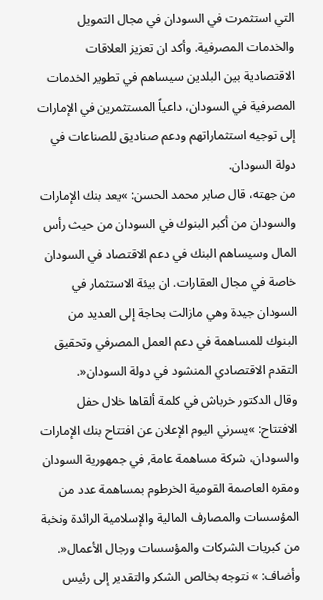التي استثمرت في السودان في مجال التمويل والخدمات المصرفية. وأكد ان تعزيز العلاقات الاقتصادية بين البلدين سيساهم في تطوير الخدمات المصرفية في السودان، داعياً المستثمرين في الإمارات إلى توجيه استثماراتهم ودعم صناديق للصناعات في دولة السودان.
من جهته، قال صابر محمد الحسن: »يعد بنك الإمارات والسودان من أكبر البنوك في السودان من حيث رأس المال وسيساهم البنك في دعم الاقتصاد في السودان خاصة في مجال العقارات. ان بيئة الاستثمار في السودان جيدة وهي مازالت بحاجة إلى العديد من البنوك للمساهمة في دعم العمل المصرفي وتحقيق التقدم الاقتصادي المنشود في دولة السودان«.
وقال الدكتور خرباش في كلمة ألقاها خلال حفل الافتتاح: »يسرني اليوم الإعلان عن افتتاح بنك الإمارات والسودان، شركة مساهمة عامة, في جمهورية السودان ومقره العاصمة القومية الخرطوم بمساهمة عدد من المؤسسات والمصارف المالية والإسلامية الرائدة ونخبة من كبريات الشركات والمؤسسات ورجال الأعمال«.
وأضاف: » نتوجه بخالص الشكر والتقدير إلى رئيس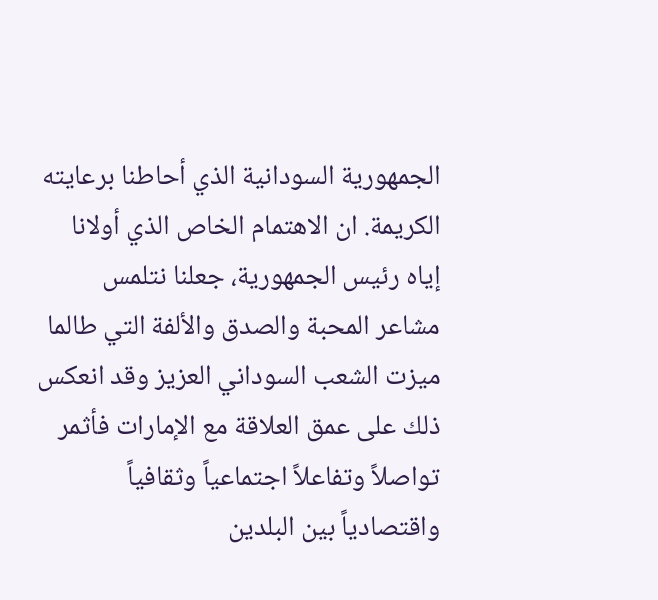الجمهورية السودانية الذي أحاطنا برعايته الكريمة. ان الاهتمام الخاص الذي أولانا إياه رئيس الجمهورية، جعلنا نتلمس مشاعر المحبة والصدق والألفة التي طالما ميزت الشعب السوداني العزيز وقد انعكس ذلك على عمق العلاقة مع الإمارات فأثمر تواصلاً وتفاعلاً اجتماعياً وثقافياً واقتصادياً بين البلدين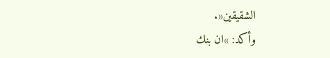الشقيقين«.
وأكد: »ان بنك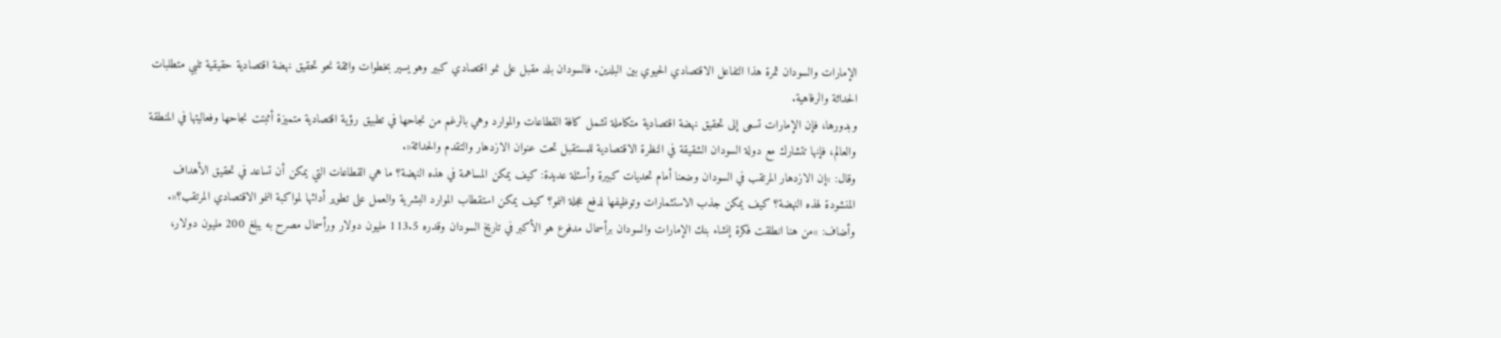الإمارات والسودان ثمرة هذا التفاعل الاقتصادي الحيوي بين البلدين. فالسودان بلد مقبل على نمو اقتصادي كبير وهو يسير بخطوات واثقة نحو تحقيق نهضة اقتصادية حقيقية تلبي متطلبات الحداثة والرفاهية.
وبدورها، فإن الإمارات تسعى إلى تحقيق نهضة اقتصادية متكاملة تشمل كافة القطاعات والموارد وهي بالرغم من نجاحها في تطبيق رؤية اقتصادية متميزة أثبتت نجاحها وفعاليتها في المنطقة والعالم، فإنها تتشارك مع دولة السودان الشقيقة في النظرة الاقتصادية للمستقبل تحت عنوان الازدهار والتقدم والحداثة«.
وقال: »إن الازدهار المرتقب في السودان وضعنا أمام تحديات كبيرة وأسئلة عديدة: كيف يمكن المساهمة في هذه النهضة؟ ما هي القطاعات التي يمكن أن تساعد في تحقيق الأهداف المنشودة لهذه النهضة؟ كيف يمكن جذب الاستثمارات وتوظيفها لدفع عجلة النمو؟ كيف يمكن استقطاب الموارد البشرية والعمل على تطوير أدائها لمواكبة النمو الاقتصادي المرتقب؟«.
وأضاف: »من هنا انطلقت فكرة إنشاء بنك الإمارات والسودان برأسمال مدفوع هو الأكبر في تاريخ السودان وقدره 113.5 مليون دولار ورأسمال مصرح به يبلغ 200 مليون دولار،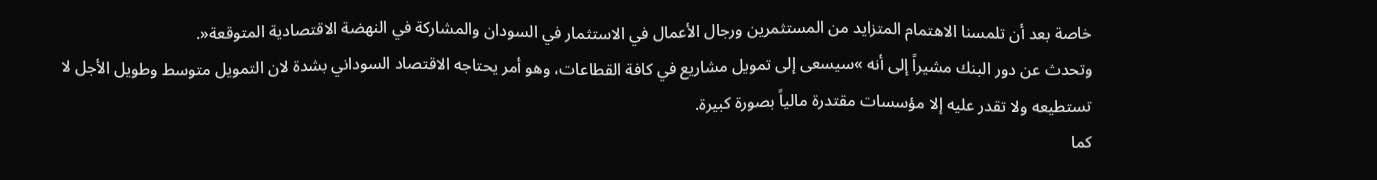خاصة بعد أن تلمسنا الاهتمام المتزايد من المستثمرين ورجال الأعمال في الاستثمار في السودان والمشاركة في النهضة الاقتصادية المتوقعة«.
وتحدث عن دور البنك مشيراً إلى أنه »سيسعى إلى تمويل مشاريع في كافة القطاعات، وهو أمر يحتاجه الاقتصاد السوداني بشدة لان التمويل متوسط وطويل الأجل لا تستطيعه ولا تقدر عليه إلا مؤسسات مقتدرة مالياً بصورة كبيرة.
كما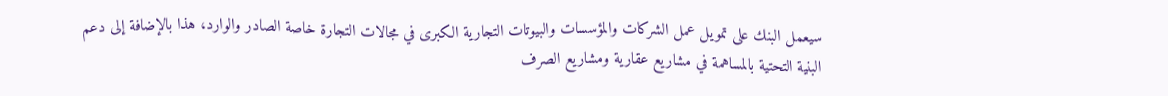سيعمل البنك على تمويل عمل الشركات والمؤسسات والبيوتات التجارية الكبرى في مجالات التجارة خاصة الصادر والوارد، هذا بالإضافة إلى دعم البنية التحتية بالمساهمة في مشاريع عقارية ومشاريع الصرف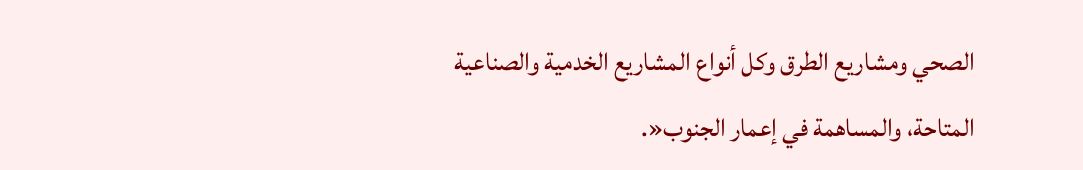الصحي ومشاريع الطرق وكل أنواع المشاريع الخدمية والصناعية المتاحة، والمساهمة في إعمار الجنوب«.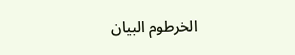الخرطوم البيان